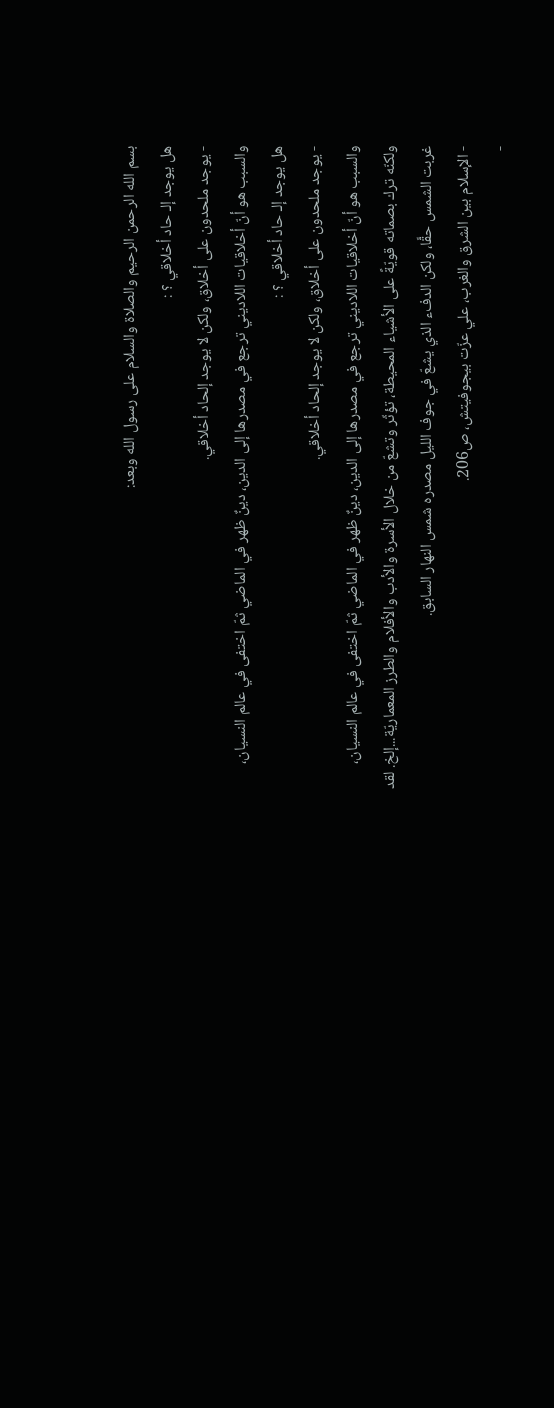بسم الله الرحمن الرحيم والصلاة والسلام على رسول الله وبعد:
هل يوجد إلـ حاد أخلاقي ؟ :
- يوجد ملحدون على أخلاق، ولكن لا يوجد إلحاد أخلاقي.
والسبب هو أنّ أخلاقيات اللاديني ترجع في مصدرها إلى الدين، دينٌ ظهر في الماضي ثمّ اختفى في عالم النسيان،
هل يوجد إلـ حاد أخلاقي ؟ :
- يوجد ملحدون على أخلاق، ولكن لا يوجد إلحاد أخلاقي.
والسبب هو أنّ أخلاقيات اللاديني ترجع في مصدرها إلى الدين، دينٌ ظهر في الماضي ثمّ اختفى في عالم النسيان،
ولكنّه ترك بصماته قويّةً على الأشياء المحيطة، تؤثّر وتشعّ من خلال الأسرة والأدب والأفلام والطرز المعماريّة...إلخ. لقد غربت الشمس حقًّا، ولكن الدفء الذي يشعّ في جوف الليل مصدره شمس النهار السابق.
- الإسلام بين الشرق والغرب، علي عزّت بيجوفيتش، ص206.
-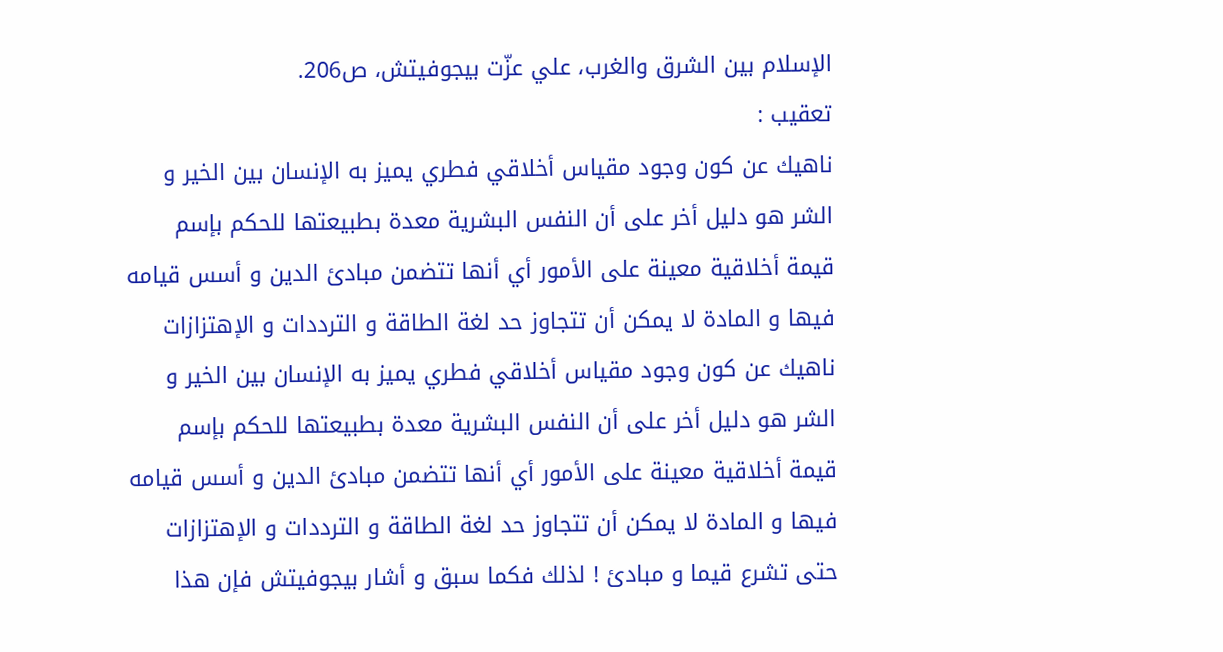الإسلام بين الشرق والغرب، علي عزّت بيجوفيتش، ص206.
تعقيب :
ناهيك عن كون وجود مقياس أخلاقي فطري يميز به الإنسان بين الخير و الشر هو دليل أخر على أن النفس البشرية معدة بطبيعتها للحكم بإسم قيمة أخلاقية معينة على الأمور أي أنها تتضمن مبادئ الدين و أسس قيامه فيها و المادة لا يمكن أن تتجاوز حد لغة الطاقة و الترددات و الإهتزازات
ناهيك عن كون وجود مقياس أخلاقي فطري يميز به الإنسان بين الخير و الشر هو دليل أخر على أن النفس البشرية معدة بطبيعتها للحكم بإسم قيمة أخلاقية معينة على الأمور أي أنها تتضمن مبادئ الدين و أسس قيامه فيها و المادة لا يمكن أن تتجاوز حد لغة الطاقة و الترددات و الإهتزازات
حتى تشرع قيما و مبادئ ! لذلك فكما سبق و أشار بيجوفيتش فإن هذا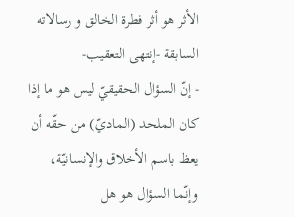الأثر هو أثر فطرة الخالق و رسالاته السابقة -إنتهى التعقيب-
- إنّ السؤال الحقيقيّ ليس هو ما إذا كان الملحد (الماديّ) من حقّه أن يعظ باسم الأخلاق والإنسانيّة، وإنّما السؤال هو هل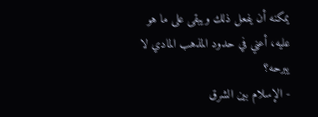يمكنه أن يفعل ذلك ويبقى على ما هو عليه، أعني في حدود المذهب المادي لا يبرحه؟
- الإسلام بين الشرق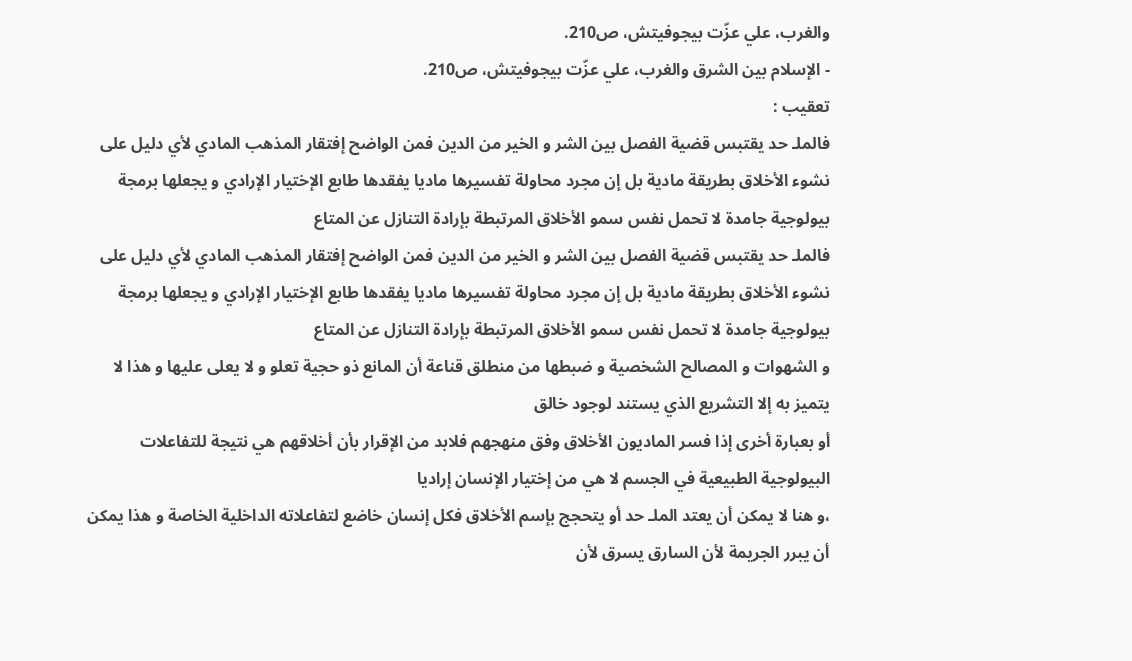والغرب، علي عزّت بيجوفيتش، ص210.
- الإسلام بين الشرق والغرب، علي عزّت بيجوفيتش، ص210.
تعقيب :
فالملـ حد يقتبس قضية الفصل بين الشر و الخير من الدين فمن الواضح إفتقار المذهب المادي لأي دليل على نشوء الأخلاق بطريقة مادية بل إن مجرد محاولة تفسيرها ماديا يفقدها طابع الإختيار الإرادي و يجعلها برمجة بيولوجية جامدة لا تحمل نفس سمو الأخلاق المرتبطة بإرادة التنازل عن المتاع
فالملـ حد يقتبس قضية الفصل بين الشر و الخير من الدين فمن الواضح إفتقار المذهب المادي لأي دليل على نشوء الأخلاق بطريقة مادية بل إن مجرد محاولة تفسيرها ماديا يفقدها طابع الإختيار الإرادي و يجعلها برمجة بيولوجية جامدة لا تحمل نفس سمو الأخلاق المرتبطة بإرادة التنازل عن المتاع
و الشهوات و المصالح الشخصية و ضبطها من منطلق قناعة أن المانع ذو حجية تعلو و لا يعلى عليها و هذا لا يتميز به إلا التشريع الذي يستند لوجود خالق
أو بعبارة أخرى إذا فسر الماديون الأخلاق وفق منهجهم فلابد من الإقرار بأن أخلاقهم هي نتيجة للتفاعلات البيولوجية الطبيعية في الجسم لا هي من إختيار الإنسان إراديا
،و هنا لا يمكن أن يعتد الملـ حد أو يتحجج بإسم الأخلاق فكل إنسان خاضع لتفاعلاته الداخلية الخاصة و هذا يمكن أن يبرر الجريمة لأن السارق يسرق لأن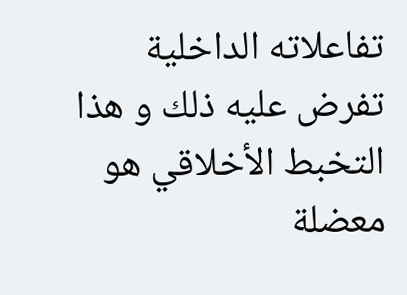تفاعلاته الداخلية تفرض عليه ذلك و هذا التخبط الأخلاقي هو معضلة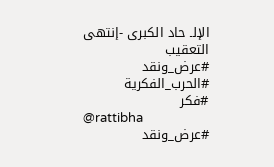الإلـ حاد الكبرى -إنتهى التعقيب
#عرض_ونقد
#الحرب_الفكرية
#فكر
@rattibha
#عرض_ونقد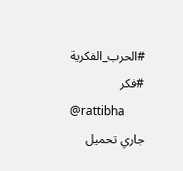#الحرب_الفكرية
#فكر
@rattibha
جاري تحميل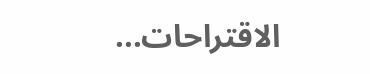الاقتراحات...